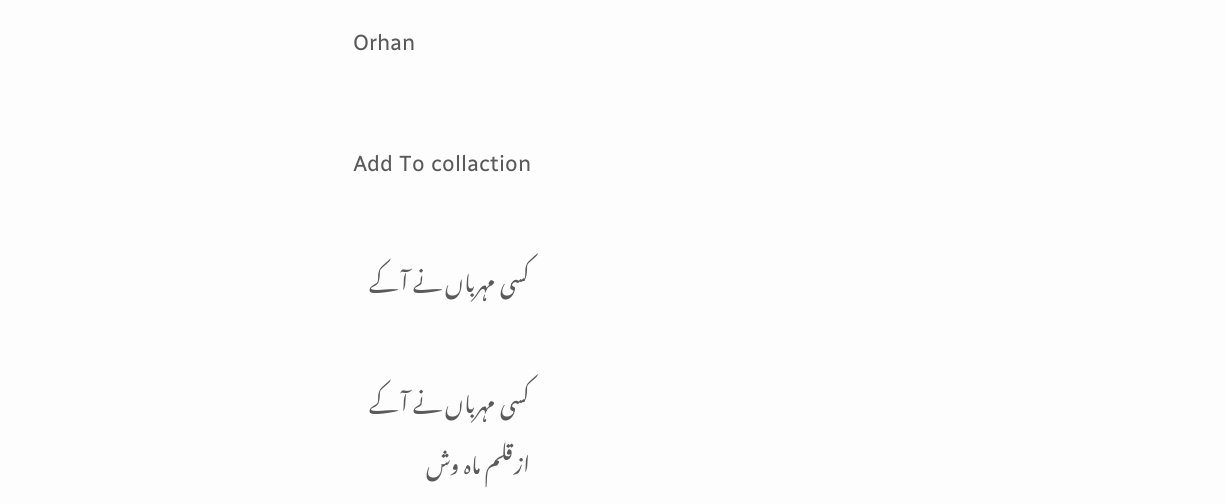Orhan

Add To collaction

کسی مہرباں نے آ کے

کسی مہرباں نے آ کے
از قلم ماہ وش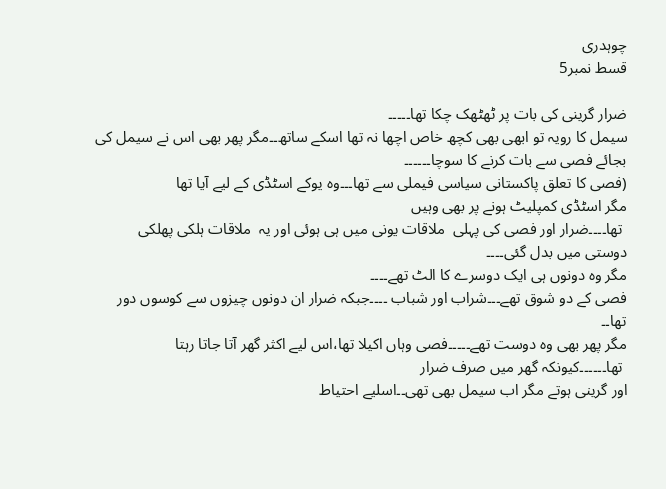چوہدری
قسط نمبر5

ضرار گرینی کی بات پر ٹھٹھک چکا تھا۔۔۔۔۔
سیمل کا رویہ تو ابھی بھی کچھ خاص اچھا نہ تھا اسکے ساتھ۔۔مگر پھر بھی اس نے سیمل کی بجائے فصی سے بات کرنے کا سوچا۔۔۔۔۔۔
(فصی کا تعلق پاکستانی سیاسی فیملی سے تھا۔۔۔وہ یوکے اسٹڈی کے لیے آیا تھا
مگر اسٹڈی کمپلیٹ ہونے پر بھی وہیں
 تھا۔۔۔۔ضرار اور فصی کی پہلی  ملاقات یونی میں ہی ہوئی اور یہ  ملاقات ہلکی پھلکی دوستی میں بدل گئی۔۔۔۔
مگر وہ دونوں ہی ایک دوسرے کا الٹ تھے۔۔۔۔
فصی کے دو شوق تھے۔۔۔شراب اور شباب ۔۔۔۔جبکہ ضرار ان دونوں چیزوں سے کوسوں دور تھا۔۔
مگر پھر بھی وہ دوست تھے۔۔۔۔۔فصی وہاں اکیلا تھا،اس لیے اکثر گھر آتا جاتا رہتا
 تھا۔۔۔۔۔۔کیونکہ گھر میں صرف ضرار
اور گرینی ہوتے مگر اب سیمل بھی تھی۔۔اسلیے احتیاط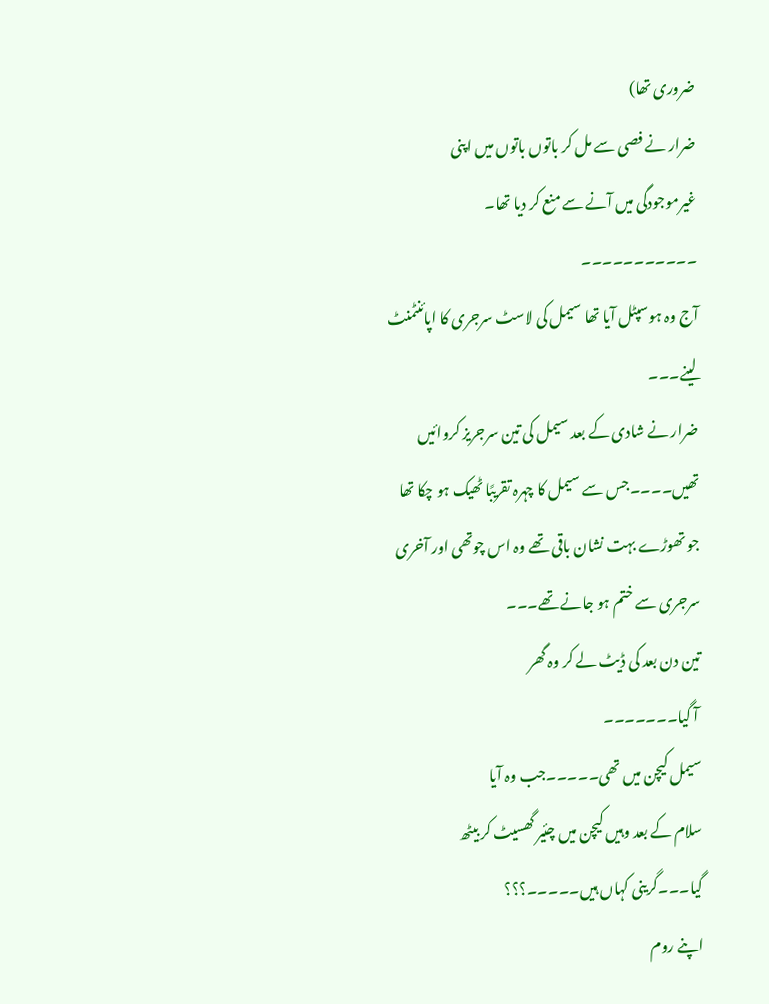ضروری تھا)
ضرار نے فصی سے مل کر باتوں باتوں میں اپنی غیرموجودگی میں آنے سے منع کر دیا تھا۔
۔۔۔۔۔۔۔۔۔۔۔
آج وہ ہوسپٹل آیا تھا سیمل کی لاسٹ سرجری کا اپائنٹمنٹ لینے۔۔۔
ضرار نے شادی کے بعد سیمل کی تین سرجریز کروائیں تھیں۔۔۔۔جس سے سیمل کا چہرہ تقریبًا ٹھیک ہو چکا تھا جو تھوڑے بہت نشان باقی تھے وہ اس چوتھی اور آخری سرجری سے ختم ہو جانے تھے۔۔۔
تین دن بعد کی ڈیٹ لے کر وہ گھر
 آ گیا۔۔۔۔۔۔۔
سیمل کیچن میں تھی۔۔۔۔۔جب وہ آیا
سلام کے بعد وہیں کیچن میں چئیر گھسیٹ کر بیٹھ  گیا۔۔۔گرینی کہاں ہیں۔۔۔۔۔؟؟؟
اپنے روم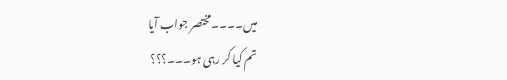میں۔۔۔۔مختصر جواب آیا
تم کیا کر رہی ہو۔۔۔؟؟؟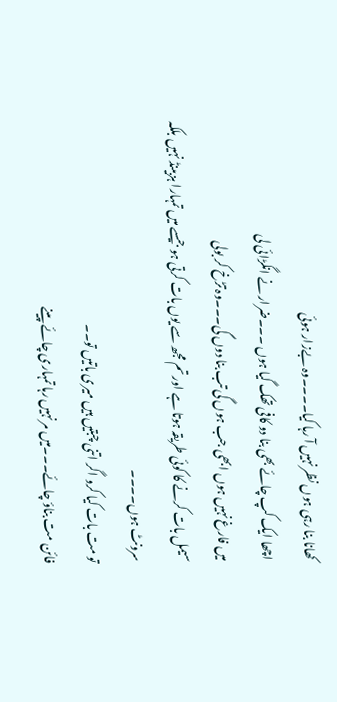کھانا بنا رہی ہوں نظر نہیں آ رہا کیا۔۔۔۔وہ بےزار ہوئی
اچھا ایک کپ چائے بھی بنا دو کافی تھک گیا ہوں ۔۔۔ضرار نے انگڑائی لی
میں فارغ نہیں ہوں ابھی جب ہوں گی تب بنا دوں گی۔۔۔وہ تڑخ کر بولی
سیمل بات کرنے کا کوئی طریقہ ہوتا ہے اور تم مجھ سے یوں بات کرتی ہو جیسے میں تمہارا ہزبینڈ نہیں بلکہ  سرونٹ ہوں۔۔۔۔
تو مت بات کیا کرو اگر اتنی چبتیں ہیں میری باتیں تو۔۔
فائن مت بناؤ چائے۔۔۔میں مر نہیں رہا تمہاری چائے پینے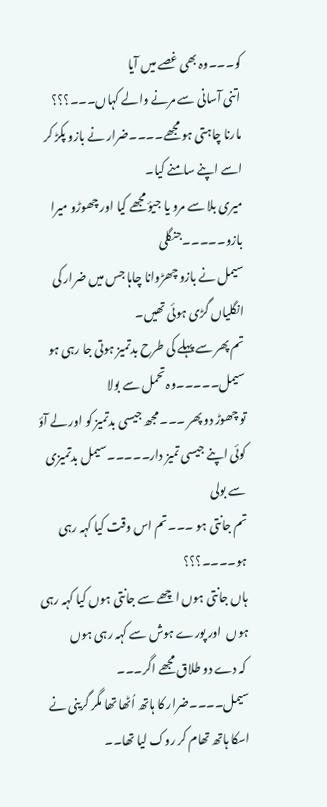کو۔۔۔وہ بھی غصے میں آیا
اتنی آسانی سے مرنے والے کہاں۔۔۔؟؟؟
مارنا چاہتی ہو مجھے۔۔۔۔ضرار نے بازو پکڑ کر اسے اپنے سامنے کیا۔
میری بلا سے مرو یا جیؤ مجھے کیا اور چھوڑو میرا بازو۔۔۔۔۔جنگلی
سیمل نے بازو چھڑوانا چاہا جس میں ضرار کی انگلیاں گڑی ہوئی تھیں۔
تم پھر سے پہلے کی طرح بدتمیز ہوتی جا رہی ہو سیمل۔۔۔۔۔وہ تحمل سے بولا
تو چھوڑ دو پھر ۔۔۔مجھ جیسی بدتمیز کو اور لے آؤ کوئی اپنے جیسی تمیز دار۔۔۔۔۔سیمل بدتمیزی سے بولی
تم جانتی ہو ۔۔۔تم اس وقت کیا کہہ رہی ہو۔۔۔۔؟؟؟
ہاں جانتی ہوں اچھے سے جانتی ہوں کیا کہہ رہی ہوں  اور پورے ہوش سے کہہ رہی ہوں
 کہ دے دو طلاق مجھے اگر۔۔۔
سیمل۔۔۔۔ضرار کا ہاتھ اُٹھا تھا مگر گرینی نے اسکا ہاتھ تھام کر روک لیا تھا۔۔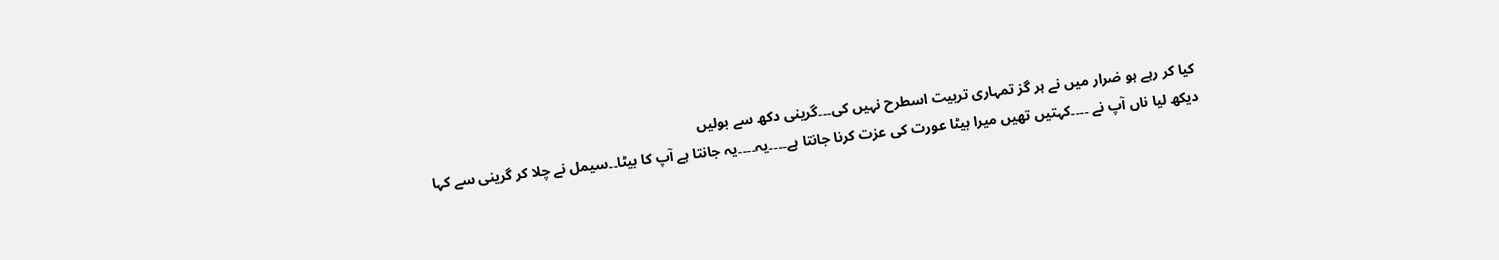کیا کر رہے ہو ضرار میں نے ہر گز تمہاری تربیت اسطرح نہیں کی۔۔۔گرینی دکھ سے بولیں
دیکھ لیا ناں آپ نے ۔۔۔۔کہتیں تھیں میرا بیٹا عورت کی عزت کرنا جانتا ہے۔۔۔۔یہ۔۔۔۔یہ جانتا ہے آپ کا بیٹا۔۔سیمل نے چلا کر گرینی سے کہا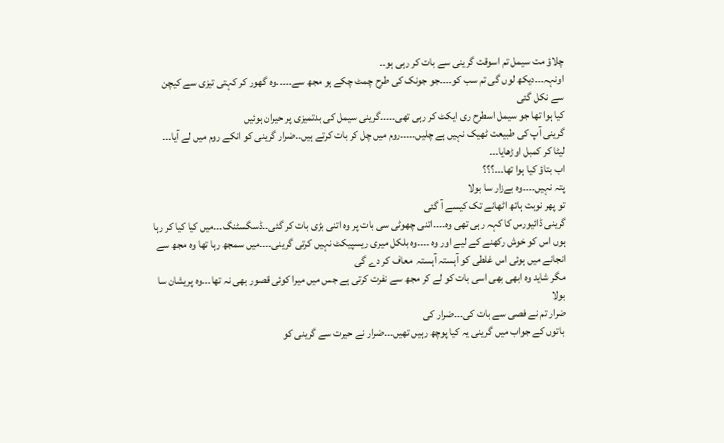چلاؤ مت سیمل تم اسوقت گرینی سے بات کر رہی ہو۔۔
اونہہ۔۔۔دیکھ لوں گی تم سب کو۔۔۔۔جو جونک کی طرح چمٹ چکے ہو مجھ سے۔۔۔۔۔وہ گھور کر کہتی تیزی سے کیچن سے نکل گئی
کیا ہوا تھا جو سیمل اسطرح ری ایکٹ کر رہی تھی۔۔۔۔۔گرینی سیمل کی بدتمیزی پر حیران ہوئیں
گرینی آپ کی طبیعت ٹھیک نہیں ہے چلیں۔۔۔۔۔روم میں چل کر بات کرتے ہیں۔۔ضرار گرینی کو انکے روم میں لے آیا۔۔۔
لیٹا کر کمبل اوڑھایا۔۔۔
اب بتاؤ کیا ہوا تھا۔۔۔؟؟؟
پتہ نہیں۔۔۔۔وہ بےزار سا بولا
تو پھر نوبت ہاتھ اٹھانے تک کیسے آ گئی
گرینی ڈائیورس کا کہہ رہی تھی وہ۔۔۔۔اتنی چھوٹی سی بات پر وہ اتنی بڑی بات کر گئی۔۔ڈسگسٹنگ۔۔۔میں کیا کیا کر رہا ہوں اس کو خوش رکھنے کے لیے اور وہ ۔۔۔۔وہ بلکل میری ریسپیکٹ نہیں کرتی گرینی۔۔۔۔میں سمجھ رہا تھا وہ مجھ سے انجانے میں ہوئی اس غلطی کو آہستہ آہستہ  معاف کر دے گی
مگر شاید وہ ابھی بھی اسی بات کو لے کر مجھ سے نفرت کرتی ہے جس میں میرا کوئی قصور بھی نہ تھا۔۔۔وہ پریشان سا بولا
ضرار تم نے فصی سے بات کی۔۔۔ضرار کی
 باتوں کے جواب میں گرینی یہ کیا پوچھ رہیں تھیں۔۔۔ضرار نے حیرت سے گرینی کو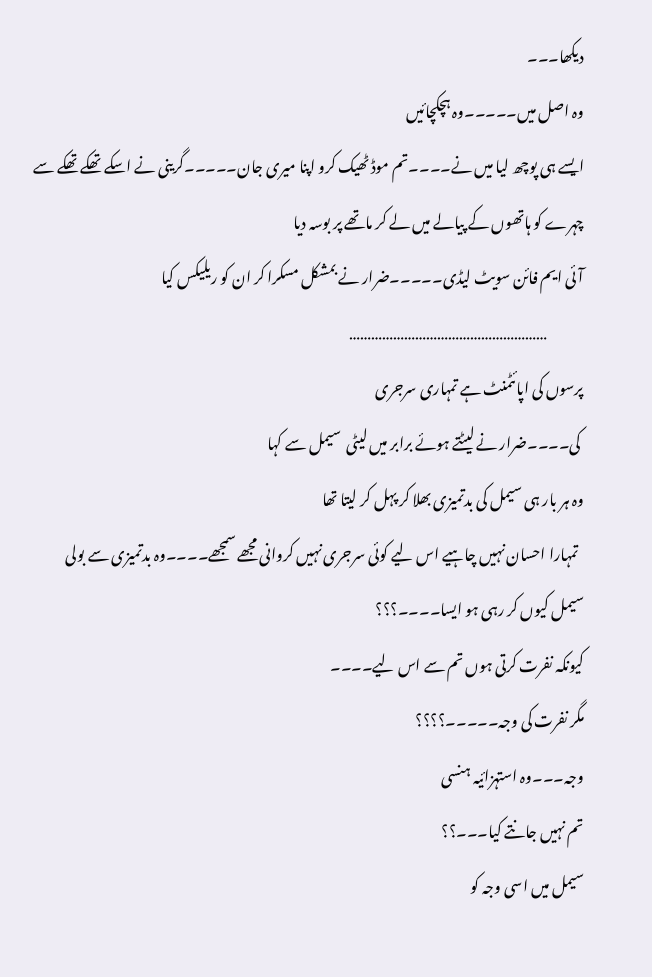دیکھا۔۔۔
وہ اصل میں۔۔۔۔۔وہ ہچکچائیں
ایسے ہی پوچھ لیا میں نے۔۔۔۔تم موڈ ٹھیک کرو اپنا میری جان۔۔۔۔۔گرینی نے اسکے تھکے تھکے سے چہرے کو ہاتھوں کے پیالے میں لے کر ماتھے پر بوسہ دیا
آئی ایم فائن سویٹ لیڈی۔۔۔۔۔ضرار نے بمشکل مسکرا کر ان کو ریلیکس کیا
             ………………………………………………
پرسوں کی اپائٹمنٹ ہے تمہاری سرجری
 کی۔۔۔۔ضرار نے لیٹتے ہوئے برابر میں لیٹی  سیمل سے کہا
وہ ہر بار ہی سیمل کی بدتمیزی بھلا کر پہل کر لیتا تھا
  تمہارا احسان نہیں چاہیے اس لیے کوئی سرجری نہیں کروانی مجھے سمجھے۔۔۔۔وہ بدتمیزی سے بولی
سیمل کیوں کر رہی ہو ایسا۔۔۔۔؟؟؟
کیونکہ نفرت کرتی ہوں تم سے اس لیے۔۔۔۔
مگر نفرت کی وجہ۔۔۔۔۔؟؟؟؟
وجہ۔۔۔وہ استہزائیہ ہنسی
تم نہیں جانتے کیا۔۔۔؟؟
سیمل میں اسی وجہ کو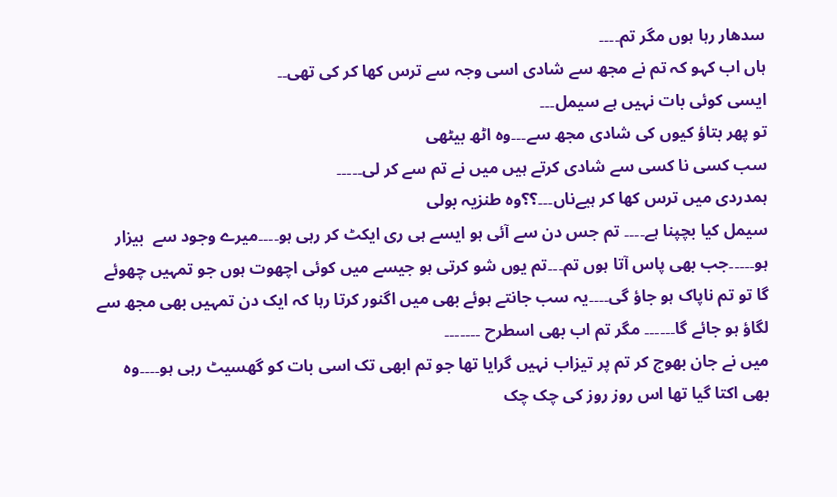سدھار رہا ہوں مگر تم۔۔۔۔
ہاں اب کہو کہ تم نے مجھ سے شادی اسی وجہ سے ترس کھا کر کی تھی۔۔
ایسی کوئی بات نہیں ہے سیمل۔۔۔
تو پھر بتاؤ کیوں کی شادی مجھ سے۔۔۔وہ اٹھ بیٹھی
سب کسی نا کسی سے شادی کرتے ہیں میں نے تم سے کر لی۔۔۔۔۔
ہمدردی میں ترس کھا کر ہیےناں۔۔۔؟؟وہ طنزیہ بولی
سیمل کیا بچپنا ہے۔۔۔۔ تم جس دن سے آئی ہو ایسے ہی ری ایکٹ کر رہی ہو۔۔۔۔میرے وجود سے  بیزار ہو۔۔۔۔۔جب بھی پاس آتا ہوں تم۔۔۔تم یوں شو کرتی ہو جیسے میں کوئی اچھوت ہوں جو تمہیں چھوئے گا تو تم ناپاک ہو جاؤ گی۔۔۔۔یہ سب جانتے ہوئے بھی میں اگنور کرتا رہا کہ ایک دن تمہیں بھی مجھ سے لگاؤ ہو جائے گا۔۔۔۔۔۔ مگر تم اب بھی اسطرح ۔۔۔۔۔۔۔
میں نے جان بھوج کر تم پر تیزاب نہیں گرایا تھا جو تم ابھی تک اسی بات کو گھسیٹ رہی ہو۔۔۔۔وہ بھی اکتا گیا تھا اس روز روز کی چک چک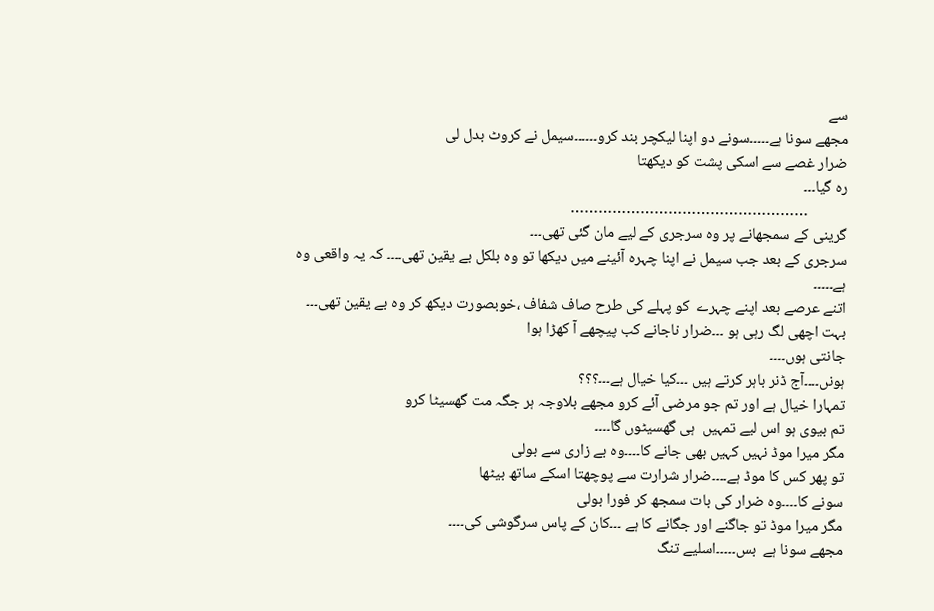سے
مجھے سونا ہے۔۔۔۔۔سونے دو اپنا لیکچر بند کرو۔۔۔۔۔۔سیمل نے کروٹ بدل لی
ضرار غصے سے اسکی پشت کو دیکھتا
رہ گیا۔۔۔
           ……………………………………………
گرینی کے سمجھانے پر وہ سرجری کے لیے مان گئی تھی۔۔۔
سرجری کے بعد جب سیمل نے اپنا چہرہ آئینے میں دیکھا تو وہ بلکل بے یقین تھی۔۔۔۔ کہ یہ واقعی وہ ہے۔۔۔۔۔
اتنے عرصے بعد اپنے چہرے  کو پہلے کی طرح صاف شفاف ،خوبصورت دیکھ کر وہ بے یقین تھی۔۔۔
بہت اچھی لگ رہی ہو ۔۔۔ضرار ناجانے کب پیچھے آ کھڑا ہوا
جانتی ہوں۔۔۔۔
ہونں۔۔۔۔آج ڈنر باہر کرتے ہیں ۔۔۔کیا خیال ہے۔۔۔؟؟؟
تمہارا خیال ہے اور تم جو مرضی آئے کرو مجھے بلاوجہ ہر جگہ مت گھسیٹا کرو
تم بیوی ہو اس لیے تمہیں  ہی گھسیٹوں گا۔۔۔۔
مگر میرا موڈ نہیں کہیں بھی جانے کا۔۔۔۔وہ بے زاری سے بولی
تو پھر کس کا موڈ ہے۔۔۔۔ضرار شرارت سے پوچھتا اسکے ساتھ بیٹھا
سونے کا۔۔۔۔وہ ضرار کی بات سمجھ کر فورا بولی
مگر میرا موڈ تو جاگنے اور جگانے کا ہے ۔۔۔کان کے پاس سرگوشی کی۔۔۔۔
مجھے سونا ہے  بس۔۔۔۔۔اسلیے تنگ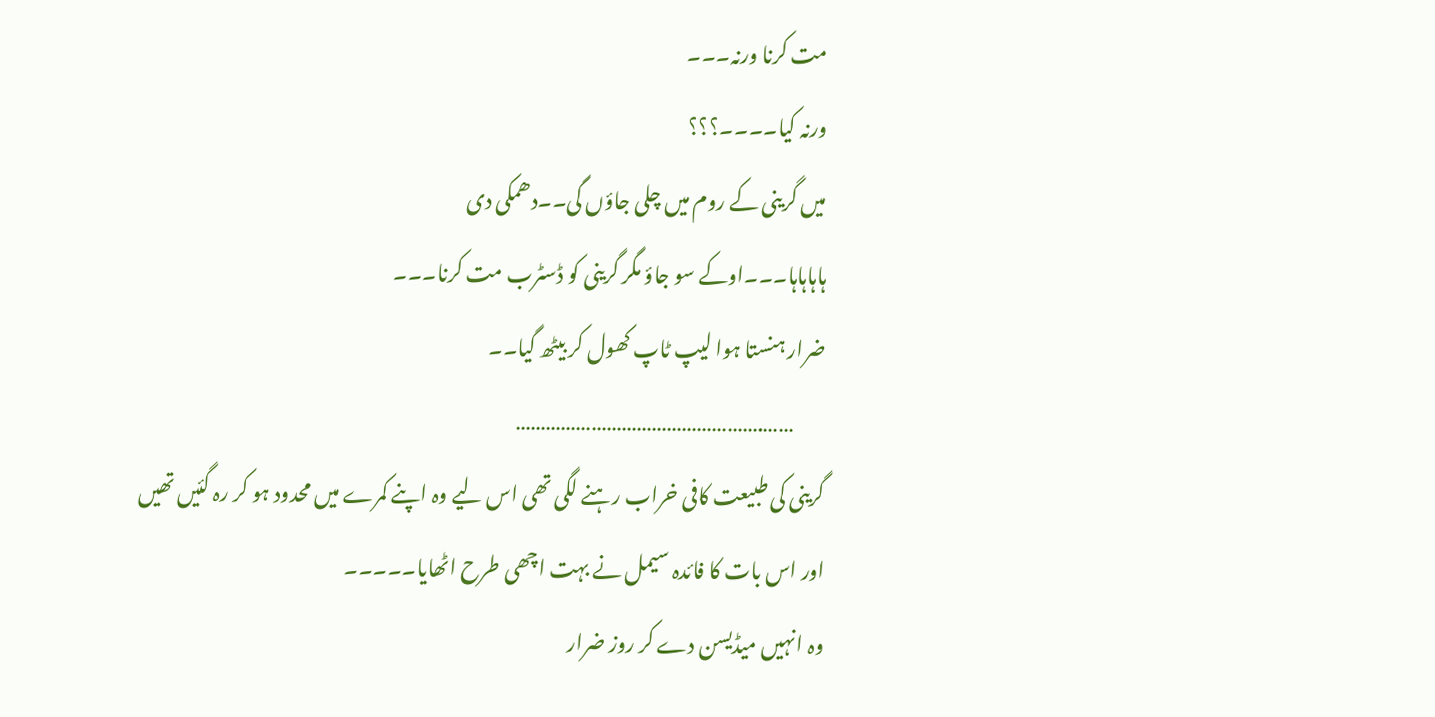مت کرنا ورنہ۔۔۔
ورنہ کیا۔۔۔۔؟؟؟
میں گرینی کے روم میں چلی جاؤں گی۔۔دھمکی دی
ہاہاہاہا۔۔۔اوکے سو جاؤ مگر گرینی کو ڈسٹرب مت کرنا۔۔۔
ضرار ہنستا ہوا لیپ ٹاپ کھول کر بیٹھ گیا۔۔
        …….…………………………………………
گرینی کی طبیعت کافی خراب رہنے لگی تھی اس لیے وہ اپنے کمرے میں محدود ہو کر رہ گئیں تھیں
اور اس بات کا فائدہ سیمل نے بہت اچھی طرح اٹھایا۔۔۔۔۔
وہ انہیں میڈیسن دے کر روز ضرار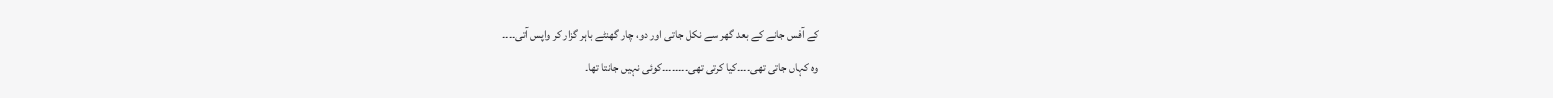کے آفس جانے کے بعد گھر سے نکل جاتی اور دو، چار گھنٹے باہر گزار کر واپس آتی۔۔۔۔
وہ کہاں جاتی تھی۔۔۔۔کیا کرتی تھی۔۔۔۔۔۔۔۔کوئی نہیں جانتا تھا۔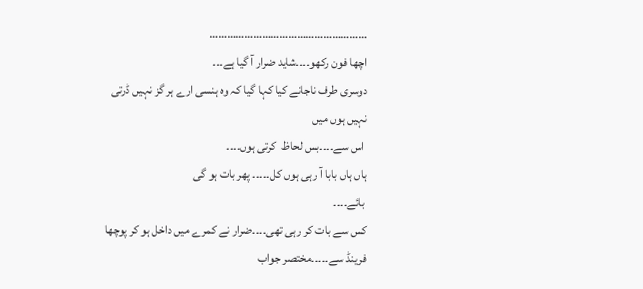………………………………………………
اچھا فون رکھو۔۔۔۔شاید ضرار آ گیا ہے۔۔۔
دوسری طرف ناجانے کیا کہا گیا کہ وہ ہنسی ارے ہر گز نہیں ڈرتی نہیں ہوں میں
 اس سے۔۔۔۔بس لحاظ  کرتی ہوں۔۔۔۔
ہاں ہاں بابا آ رہی ہوں کل۔۔۔۔۔ پھر بات ہو گی
 بائے۔۔۔۔
کس سے بات کر رہی تھی۔۔۔۔ضرار نے کمرے میں داخل ہو کر پوچھا
فرینڈ سے۔۔۔۔۔مختصر جواب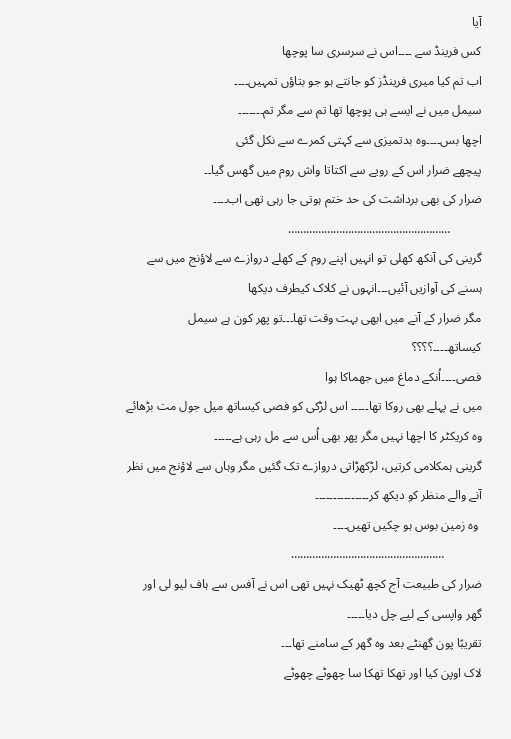آیا
کس فرینڈ سے ۔۔۔۔اس نے سرسری سا پوچھا
اب تم کیا میری فرینڈز کو جانتے ہو جو بتاؤں تمہیں۔۔۔۔
سیمل میں نے ایسے ہی پوچھا تھا تم سے مگر تم۔۔۔۔۔۔۔
اچھا بس۔۔۔۔وہ بدتمیزی سے کہتی کمرے سے نکل گئی
پیچھے ضرار اس کے رویے سے اکتاتا واش روم میں گھس گیا۔۔
ضرار کی بھی برداشت کی حد ختم ہوتی جا رہی تھی اب۔۔۔۔
          ………………………………………………
گرینی کی آنکھ کھلی تو انہیں اپنے روم کے کھلے دروازے سے لاؤنج میں سے ہسنے کی آوازیں آئیں۔۔۔انہوں نے کلاک کیطرف دیکھا
مگر ضرار کے آنے میں ابھی بہت وقت تھا۔۔۔تو پھر کون ہے سیمل کیساتھ۔۔۔۔؟؟؟؟
فصی۔۔۔۔اُنکے دماغ میں جھماکا ہوا
میں نے پہلے بھی روکا تھا۔۔۔۔۔ اس لڑکی کو فصی کیساتھ میل جول مت بڑھائے وہ کریکٹر کا اچھا نہیں مگر پھر بھی اُس سے مل رہی ہے۔۔۔۔۔
گرینی ہمکلامی کرتیں، لڑکھڑاتی دروازے تک گئیں مگر وہاں سے لاؤنج میں نظر آنے والے منظر کو دیکھ کر۔۔۔۔۔۔۔۔۔۔۔۔۔۔۔
 وہ زمین بوس ہو چکیں تھیں۔۔۔۔
            ……………………………………………
ضرار کی طبیعت آج کچھ ٹھیک نہیں تھی اس نے آفس سے ہاف لیو لی اور گھر واپسی کے لیے چل دیا۔۔۔۔۔
تقریبًا پون گھنٹے بعد وہ گھر کے سامنے تھا۔۔۔
لاک اوپن کیا اور تھکا تھکا سا چھوٹے چھوٹے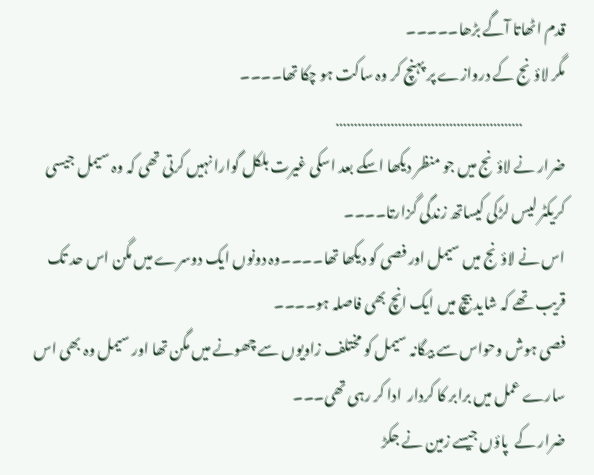قدم اٹھاتا آگے بڑھا۔۔۔۔۔
مگر لاؤنج کے دروازے پر پہنچ کر وہ ساکت ہو چکا تھا۔۔۔۔
               ……………………………………………
ضرار نے لاؤنج میں جو منظر دیکھا اسکے بعد اسکی غیرت بلکل گوارا نہیں کرتی تھی کہ وہ سیمل جیسی کریکٹر لیس لڑکی کیساتھ زندگی گزارتا۔۔۔۔
اس نے لاؤنج میں سیمل اور فصی کو دیکھا تھا۔۔۔۔وہ دونوں ایک دوسرے میں مگن اس حد تک قریب تھے کہ شاید بیچ میں ایک انچ بھی فاصلہ ہو۔۔۔۔
فصی ہوش وحواس سے بیگانہ سیمل کو مختلف زاویوں سے چھونے میں مگن تھا اور سیمل وہ بھی اس سارے عمل میں برابر کا کردار  ادا کر رہی تھی۔۔۔
ضرار کے  پاؤں جیسے زمین نے جکڑ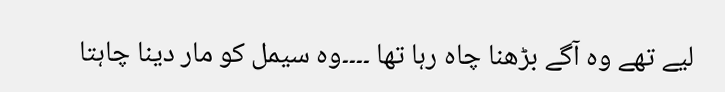لیے تھے وہ آگے بڑھنا چاہ رہا تھا ۔۔۔۔وہ سیمل کو مار دینا چاہتا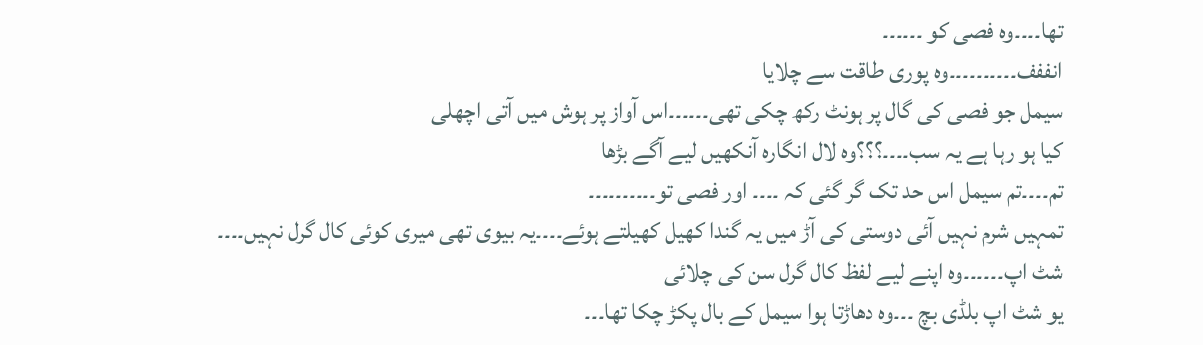تھا۔۔۔۔وہ فصی کو ۔۔۔۔۔۔
انففف۔۔۔۔۔۔۔۔۔۔وہ پوری طاقت سے چلایا
سیمل جو فصی کی گال پر ہونٹ رکھ چکی تھی۔۔۔۔۔۔اس آواز پر ہوش میں آتی اچھلی
کیا ہو رہا ہے یہ سب۔۔۔۔؟؟؟وہ لال انگارہ آنکھیں لیے آگے بڑھا
تم۔۔۔۔تم سیمل اس حد تک گر گئی کہ ۔۔۔۔ اور فصی تو۔۔۔۔۔۔۔۔۔۔
تمہیں شرم نہیں آئی دوستی کی آڑ میں یہ گندا کھیل کھیلتے ہوئے۔۔۔۔یہ بیوی تھی میری کوئی کال گرل نہیں۔۔۔۔
شٹ اپ۔۔۔۔۔۔وہ اپنے لیے لفظ کال گرل سن کی چلائی
یو شٹ اپ بلڈی بچ ۔۔۔وہ دھاڑتا ہوا سیمل کے بال پکڑ چکا تھا۔۔۔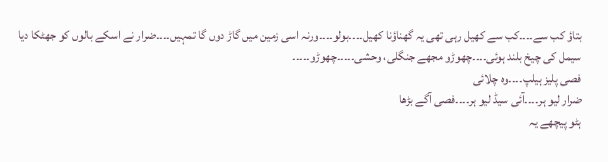بتاؤ کب سے۔۔۔۔کب سے کھیل رہی تھی یہ گھناؤنا کھیل۔۔۔۔بولو۔۔۔۔ورنہ اسی زمین میں گاڑ دوں گا تمہیں۔۔۔۔ضرار نے اسکے بالوں کو جھٹکا دیا
سیمل کی چیخ بلند ہوئی۔۔۔۔چھوڑو مجھے جنگلی، وحشی۔۔۔۔۔چھوڑو۔۔۔۔۔
فصی پلیز ہیلپ۔۔۔۔وہ چلائی
ضرار لیو ہر۔۔۔۔آئی سیڈ لیو ہر۔۔۔۔فصی آگے بڑھا
ہٹو پیچھے یہ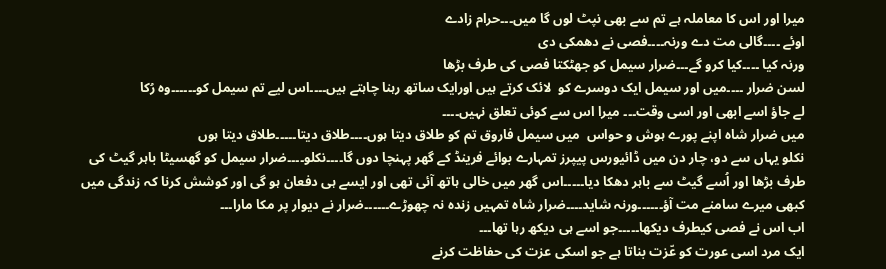میرا اور اس کا معاملہ ہے تم سے بھی نپٹ لوں گا میں۔۔۔حرام زادے
اوئے ۔۔۔۔گالی مت دے ورنہ۔۔۔۔فصی نے دھمکی دی
ورنہ کیا ۔۔۔۔کیا کرو گے۔۔۔ضرار سیمل کو جھٹکتا فصی کی طرف بڑھا
لسن ضرار ۔۔۔۔میں اور سیمل ایک دوسرے کو  لائک کرتے ہیں اورایک ساتھ رہنا چاہتے ہیں۔۔۔۔اس لیے تم سیمل کو۔۔۔۔۔۔وہ رُکا
لے جاؤ اسے ابھی اور اسی وقت۔۔۔ میرا اس سے کوئی تعلق نہیں۔۔۔۔
میں ضرار شاہ اپنے پورے ہوش و حواس  میں سیمل فاروق تم کو طلاق دیتا ہوں۔۔۔۔طلاق دیتا۔۔۔۔۔طلاق دیتا ہوں
نکلو یہاں سے دو، چار دن میں ڈائیورس پیپرز تمہارے بوائے فرینڈ کے گھر پہنچا دوں گا۔۔۔۔نکلو۔۔۔۔ضرار سیمل کو گھسیٹا باہر گیٹ کی طرف بڑھا اور اُسے گیٹ سے باہر دھکا دیا۔۔۔۔۔اس گھر میں خالی ہاتھ آئی تھی اور ایسے ہی دفعان ہو گی اور کوشش کرنا کہ زندگی میں کبھی میرے سامنے مت آؤ۔۔۔۔۔۔ورنہ شاید۔۔۔۔ضرار شاہ تمہیں زندہ نہ چھوڑے۔۔۔۔۔۔ضرار نے دیوار پر مکا مارا۔۔۔
اب اس نے فصی کیطرف دیکھا۔۔۔۔۔جو اسے ہی دیکھ رہا تھا۔۔۔
ایک مرد اسی عورت کو عّزت بناتا ہے جو اسکی عزت کی حفاظت کرنے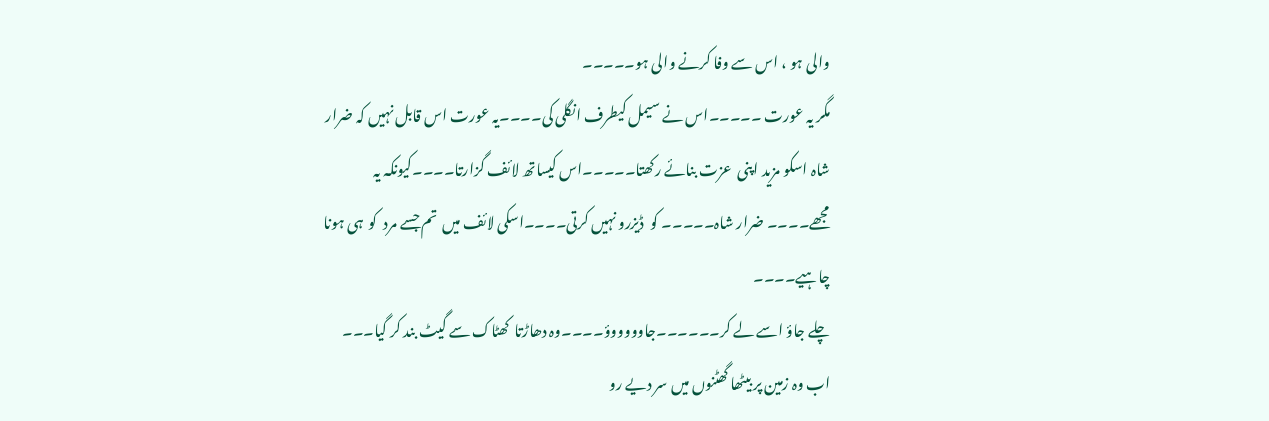والی ہو ، اس سے وفا کرنے والی ہو۔۔۔۔۔
مگر یہ عورت ۔۔۔۔۔اس نے سیمل کیطرف انگلی کی۔۔۔۔یہ عورت اس قابل نہیں کہ ضرار شاہ اسکو مزید اپنی  عزت بنائے رکھتا۔۔۔۔۔اس کیساتھ لائف گزارتا۔۔۔۔کیونکہ یہ مجھے۔۔۔۔ ضرار شاہ۔۔۔۔۔ کو  ڈیزرو نہیں کرتی۔۔۔۔اسکی لائف میں  تم جسے مرد  کو  ہی ہونا چاہیے۔۔۔۔
چلے جاؤ اسے لے کر۔۔۔۔۔۔جاوووووؤ۔۔۔۔وہ دھاڑتا  کھٹاک سے گیٹ بند کر گیا۔۔۔
اب وہ زمین پر بیٹھا گھٹنوں میں سر دیے رو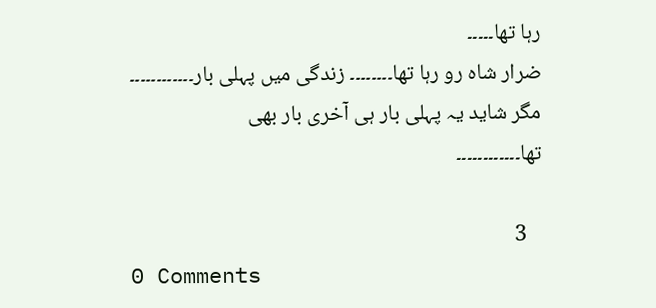رہا تھا۔۔۔۔۔
ضرار شاہ رو رہا تھا۔۔۔۔۔۔۔۔ زندگی میں پہلی بار۔۔۔۔۔۔۔۔۔۔۔۔
مگر شاید یہ پہلی بار ہی آخری بار بھی
تھا۔۔۔۔۔۔۔۔۔۔۔۔

   3
0 Comments